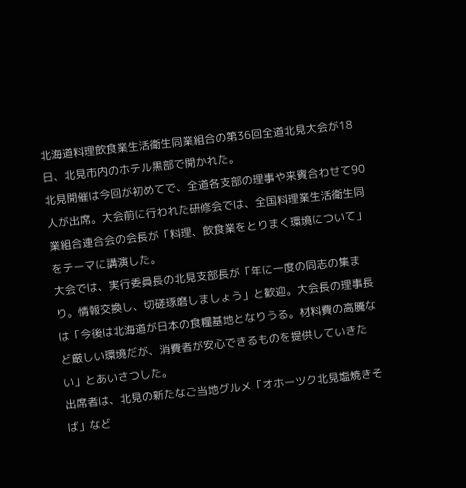北海道料理飲食業生活衛生同業組合の第36回全道北見大会が18日、北見市内のホテル黒部で開かれた。
北見開催は今回が初めてで、全道各支部の理事や来賓合わせて90人が出席。大会前に行われた研修会では、全国料理業生活衛生同業組合連合会の会長が「料理、飲食業をとりまく環境について」をテーマに講演した。
大会では、実行委員長の北見支部長が「年に一度の同志の集まり。情報交換し、切磋琢磨しましょう」と歓迎。大会長の理事長は「今後は北海道が日本の食糧基地となりうる。材料費の高騰など厳しい環境だが、消費者が安心できるものを提供していきたい」とあいさつした。
出席者は、北見の新たなご当地グルメ「オホーツク北見塩焼きそば」など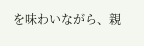を味わいながら、親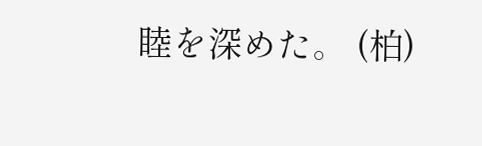睦を深めた。 (柏)